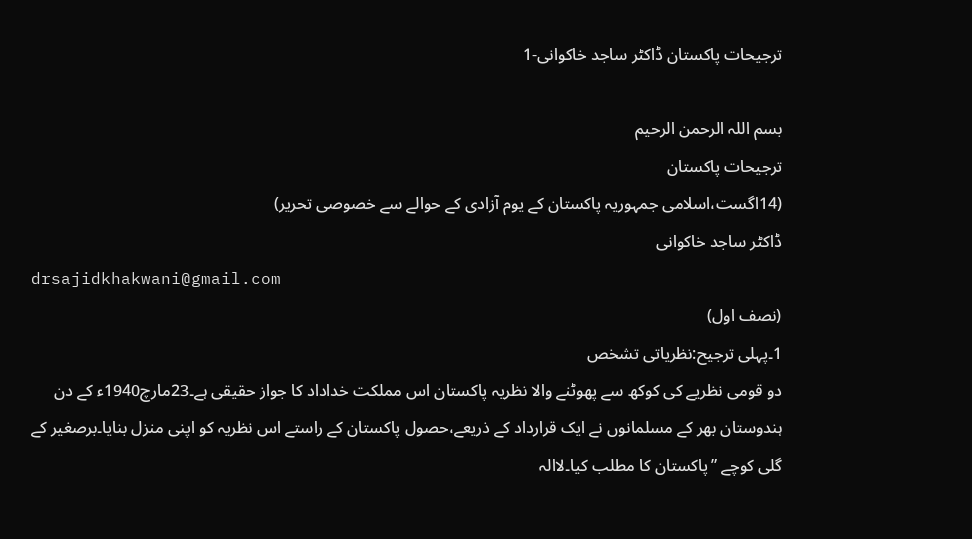ترجیحات پاکستان ڈاکٹر ساجد خاکوانی-1

بسم اللہ الرحمن الرحیم
ترجیحات پاکستان
(14اگست،اسلامی جمہوریہ پاکستان کے یوم آزادی کے حوالے سے خصوصی تحریر)
ڈاکٹر ساجد خاکوانی
drsajidkhakwani@gmail.com
(نصف اول)
1۔پہلی ترجیح:نظریاتی تشخص
دو قومی نظریے کی کوکھ سے پھوٹنے والا نظریہ پاکستان اس مملکت خداداد کا جواز حقیقی ہے۔23مارچ1940ء کے دن ہندوستان بھر کے مسلمانوں نے ایک قرارداد کے ذریعے،حصول پاکستان کے راستے اس نظریہ کو اپنی منزل بنایا۔برصغیر کے گلی کوچے ”پاکستان کا مطلب کیا۔لاالہ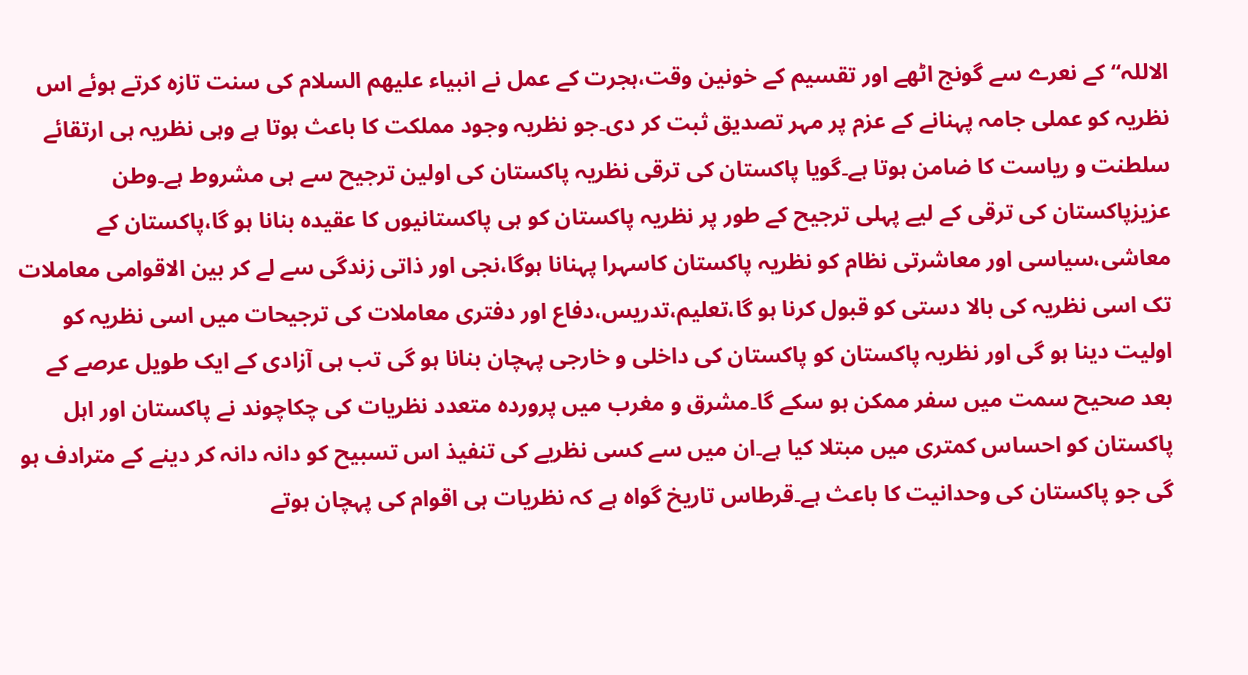الاللہ“کے نعرے سے گونج اٹھے اور تقسیم کے خونین وقت،ہجرت کے عمل نے انبیاء علیھم السلام کی سنت تازہ کرتے ہوئے اس نظریہ کو عملی جامہ پہنانے کے عزم پر مہر تصدیق ثبت کر دی۔جو نظریہ وجود مملکت کا باعث ہوتا ہے وہی نظریہ ہی ارتقائے سلطنت و ریاست کا ضامن ہوتا ہے۔گویا پاکستان کی ترقی نظریہ پاکستان کی اولین ترجیح سے ہی مشروط ہے۔وطن عزیزپاکستان کی ترقی کے لیے پہلی ترجیح کے طور پر نظریہ پاکستان کو ہی پاکستانیوں کا عقیدہ بنانا ہو گا،پاکستان کے معاشی،سیاسی اور معاشرتی نظام کو نظریہ پاکستان کاسہرا پہنانا ہوگا،نجی اور ذاتی زندگی سے لے کر بین الاقوامی معاملات تک اسی نظریہ کی بالا دستی کو قبول کرنا ہو گا،تعلیم،تدریس،دفاع اور دفتری معاملات کی ترجیحات میں اسی نظریہ کو اولیت دینا ہو گی اور نظریہ پاکستان کو پاکستان کی داخلی و خارجی پہچان بنانا ہو گی تب ہی آزادی کے ایک طویل عرصے کے بعد صحیح سمت میں سفر ممکن ہو سکے گا۔مشرق و مغرب میں پروردہ متعدد نظریات کی چکاچوند نے پاکستان اور اہل پاکستان کو احساس کمتری میں مبتلا کیا ہے۔ان میں سے کسی نظریے کی تنفیذ اس تسبیح کو دانہ دانہ کر دینے کے مترادف ہو گی جو پاکستان کی وحدانیت کا باعث ہے۔قرطاس تاریخ گواہ ہے کہ نظریات ہی اقوام کی پہچان ہوتے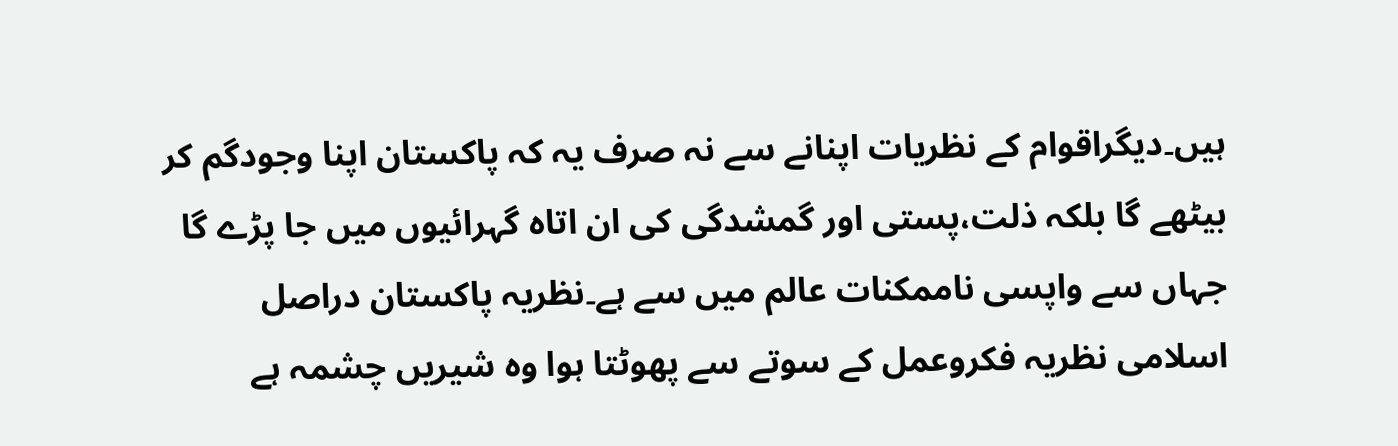ہیں۔دیگراقوام کے نظریات اپنانے سے نہ صرف یہ کہ پاکستان اپنا وجودگم کر بیٹھے گا بلکہ ذلت،پستی اور گمشدگی کی ان اتاہ گہرائیوں میں جا پڑے گا جہاں سے واپسی ناممکنات عالم میں سے ہے۔نظریہ پاکستان دراصل اسلامی نظریہ فکروعمل کے سوتے سے پھوٹتا ہوا وہ شیریں چشمہ ہے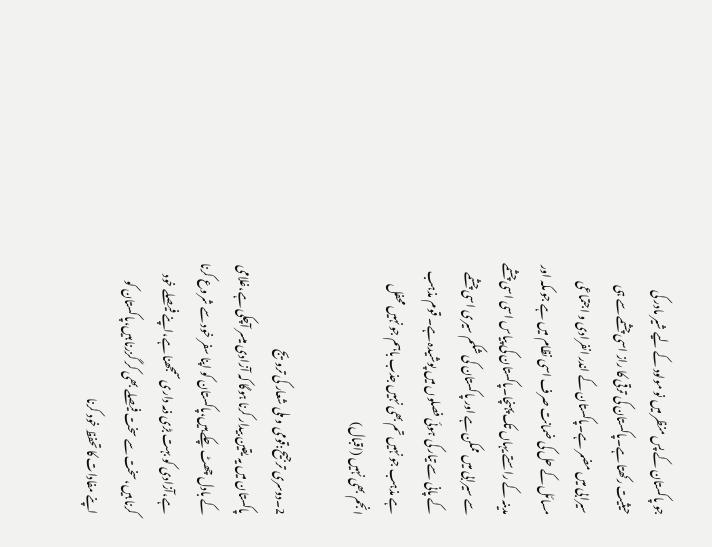جو پاکستان کے پس منظر میں نو مولود کے لیے شیر مادر کی حیثیت رکھتا ہے۔پاکستان کی ترقی کا راز اسی چشمے سے ہی سیرابی میں مضمر ہے۔پاکستان کے اندر انفرادی و اجتماعی مسائل کے حل کی ضمانت صرف اسی نظام میں ہے جو مکہ اور مدینہ کے راستے یہاں تک پہنچا۔پاکستان کی پیاس اسی اسی چشمے سے سیرابی میں ممکن ہے اور پاکستان کی شکم سیری اسی چشمے کے پانی سے تیار کی ہوئی فصلوں میں پوشیدہ ہے۔ قوم مذہب ہے مذہب جو نہیں تم بھی نہیں جذب باہم جو نہیں محفل انجم بھی نہیں (اقبال)

2۔دوسری ترجیح:قومی و ملی شعار کی ترویج
پاکستان میں یہ یقین بیدار کرنا ہوگا کہ آزادی میسر آچکی ہے،غلامی کے بادل چھٹ چکے ہیں،پاکستان کو اپنا سفر خود سے شروع کرنا ہے،آزادی کو بہت بڑی ذمہ داری سمجھنا ہے،اپنے فیصلے خود کرنا ہیں،سخت سے سخت فیصلے بھی کر گزرنا ہیں،پاکستان کو اپنے مفادات کا تحفظ خود کرنا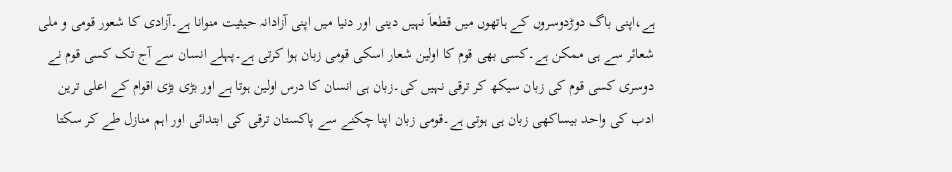ہے،اپنی باگ دوڑدوسروں کے ہاتھوں میں قطعاَ نہیں دینی اور دنیا میں اپنی آزادانہ حیثیت منوانا ہے۔آزادی کا شعور قومی و ملی شعائر سے ہی ممکن ہے۔کسی بھی قوم کا اولین شعار اسکی قومی زبان ہوا کرتی ہے۔پہلے انسان سے آج تک کسی قوم نے دوسری کسی قوم کی زبان سیکھ کر ترقی نہیں کی۔زبان ہی انسان کا درس اولین ہوتا ہے اور بڑی بڑی اقوام کے اعلی ترین ادب کی واحد بیساکھی زبان ہی ہوتی ہے۔قومی زبان اپنا چکنے سے پاکستان ترقی کی ابتدائی اور اہم منازل طے کر سکتا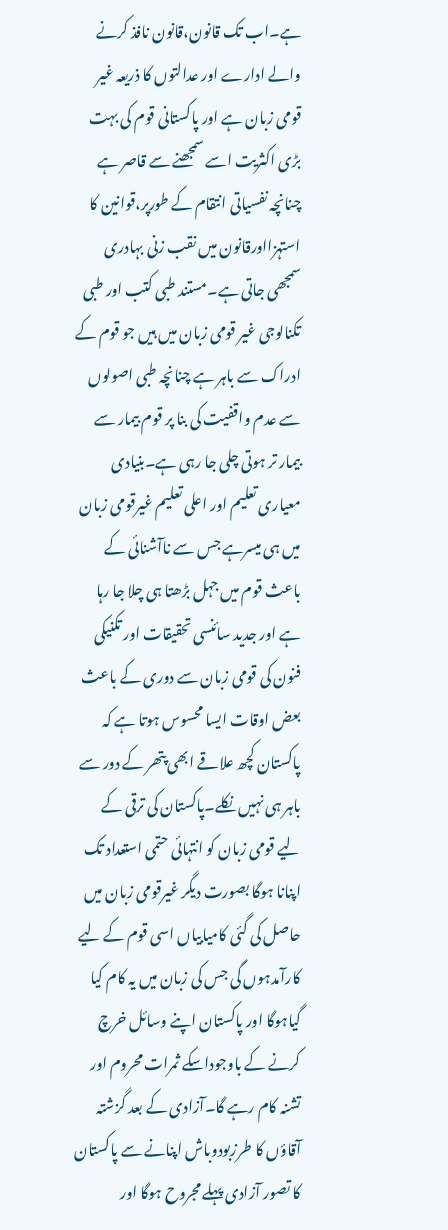ہے۔اب تک قانون،قانون نافذ کرنے والے ادارے اور عدالتوں کا ذریعہ غیر قومی زبان ہے اور پاکستانی قوم کی بہت بڑی اکثریت اسے سمجھنے سے قاصر ہے چنانچہ نفسیاتی انتقام کے طورپر،قوانین کا استہزااورقانون میں نقب زنی بہادری سمجھی جاتی ہے۔مستند طبی کتب اور طبی تکنالوجی غیر قومی زبان میں ہیں جو قوم کے ادراک سے باہر ہے چنانچہ طبی اصولوں سے عدم واقفیت کی بنا پر قوم بیمار سے بیمار تر ہوتی چلی جا رہی ہے۔بنیادی معیاری تعلیم اور اعلی تعلیم غیرقومی زبان میں ہی میسرہے جس سے ناآشنائی کے باعث قوم میں جہل بڑھتا ہی چلا جا رہا ہے اور جدید سائنسی تحقیقات اور تکنیکی فنون کی قومی زبان سے دوری کے باعث بعض اوقات ایسا محسوس ہوتا ہے کہ پاکستان کچھ علاقے ابھی پتھر کے دور سے باہر ہی نہیں نکلے۔پاکستان کی ترقی کے لیے قومی زبان کو انتہائی حتمی استعداد تک اپنانا ہوگا بصورت دیگر غیرقومی زبان میں حاصل کی گئی کامیابیاں اسی قوم کے لیے کارآمدہوں گی جس کی زبان میں یہ کام کیا گیاہوگا اور پاکستان اپنے وسائل خرچ کرنے کے باوجوداسکے ثمرات محروم اور تشنہ کام رہے گا۔آزادی کے بعد گزشتہ آقاؤں کا طرزبودوباش اپنانے سے پاکستان کا تصور آزادی پہلے مجروح ہوگا اور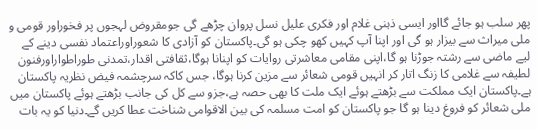پھر سلب ہو جائے گااور ایسی ذہنی غلام اور فکری علیل نسل پروان چڑھے گی جومقروض لہجوں پر فخوراور قومی و ملی میراث سے بیزار ہو گی اور اپنا آپ کہیں کھو چکی ہو گی۔پاکستان کو آزادی کا شعوراوراعتماد نفسی دینے کے لیے ماضی سے رشتہ جوڑنا ہو گا،اپنی مقامی معاشرتی روایات کو اپنانا ہوگا،ثقافتی اقدار،تمدنی طوراطواراورفنون لطیفہ سے غلامی کا زنگ اتار کر انہیں قومی شعائر سے مزین کرنا ہوگا، جس کاکہ سرچشمہ فیض نظریہ پاکستان ہے۔پاکستان ایک مملکت سے بڑھتے ہوئے ایک ملت کا بھی حصہ ہے،جزو سے کل کی جانب بڑھتے ہوئے پاکستان میں ملی شعائر کو فروغ دینا ہو گا جو پاکستان کو امت مسلمہ کی بین الاقوامی شناخت عطا کریں گے۔دنیا کو یہ بات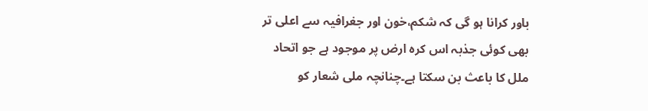باور کرانا ہو گی کہ شکم،خون اور جغرافیہ سے اعلی تر بھی کوئی جذبہ اس کرہ ارض پر موجود ہے جو اتحاد ملل کا باعث بن سکتا ہے۔چنانچہ ملی شعار کو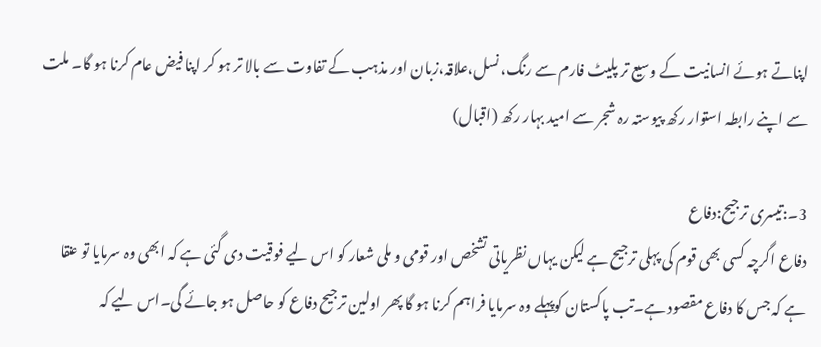اپناتے ہوئے انسانیت کے وسیع تر پلیٹ فارم سے رنگ، نسل،علاقہ،زبان اور مذہب کے تفاوت سے بالا تر ہو کر اپنا فیض عام کرنا ہو گا۔ ملت سے اپنے رابطہ استوار رکھ پیوستہ رہ شجر سے امید بہار رکھ (اقبال)

3۔:تیسری ترجیح:دفاع
دفاع اگرچہ کسی بھی قوم کی پہلی ترجیح ہے لیکن یہاں نظریاتی تشخص اور قومی و ملی شعار کو اس لیے فوقیت دی گئی ہے کہ ابھی وہ سرمایا تو عنقا ہے کہ جس کا دفاع مقصود ہے۔تب پاکستان کوپہلے وہ سرمایا فراہم کرنا ہو گا پھر اولین ترجیح دفاع کو حاصل ہو جائے گی۔اس لیے کہ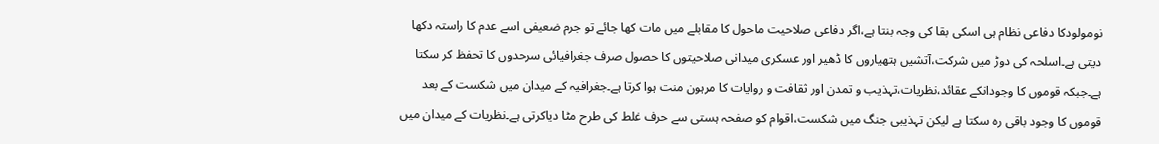نومولودکا دفاعی نظام ہی اسکی بقا کی وجہ بنتا ہے،اگر دفاعی صلاحیت ماحول کا مقابلے میں مات کھا جائے تو جرم ضعیفی اسے عدم کا راستہ دکھا دیتی ہے۔اسلحہ کی دوڑ میں شرکت،آتشیں ہتھیاروں کا ڈھیر اور عسکری میدانی صلاحیتوں کا حصول صرف جغرافیائی سرحدوں کا تحفظ کر سکتا ہے۔جبکہ قوموں کا وجودانکے عقائد،نظریات،تہذیب و تمدن اور ثقافت و روایات کا مرہون منت ہوا کرتا ہے۔جغرافیہ کے میدان میں شکست کے بعد قوموں کا وجود باقی رہ سکتا ہے لیکن تہذیبی جنگ میں شکست،اقوام کو صفحہ ہستی سے حرف غلط کی طرح مٹا دیاکرتی ہے۔نظریات کے میدان میں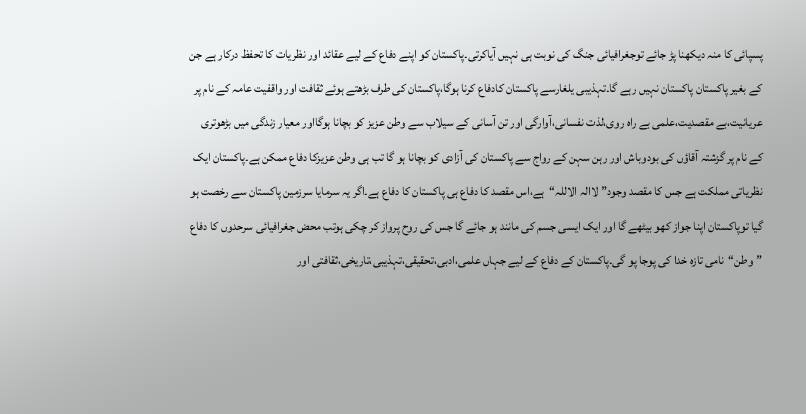پسپائی کا منہ دیکھنا پڑ جائے توجغرافیائی جنگ کی نوبت ہی نہیں آیاکرتی۔پاکستان کو اپنے دفاع کے لیے عقائد اور نظریات کا تحفظ درکار ہے جن کے بغیر پاکستان پاکستان نہیں رہے گا۔تہذیبی یلغارسے پاکستان کادفاع کرنا ہوگا،پاکستان کی طرف بڑھتے ہوئے ثقافت اور واقفیت عامہ کے نام پر عریانیت،بے مقصدیت،علمی بے راہ روی،لذت نفسانی،آوارگی اور تن آسانی کے سیلاب سے وطن عزیز کو بچانا ہوگااور معیار زندگی میں بڑھوتری کے نام پر گزشتہ آقاؤں کی بودوباش اور رہن سہن کے رواج سے پاکستان کی آزادی کو بچانا ہو گا تب ہی وطن عزیزکا دفاع ممکن ہے۔پاکستان ایک نظریاتی مملکت ہے جس کا مقصد وجود”لاالہ الاللہ“ہے،اس مقصد کا دفاع ہی پاکستان کا دفاع ہے۔اگر یہ سرمایا سرزمین پاکستان سے رخصت ہو گیا توپاکستان اپنا جواز کھو بیٹھے گا اور ایک ایسی جسم کی مانند ہو جائے گا جس کی روح پرواز کر چکی ہوتب محض جغرافیائی سرحدوں کا دفاع ”وطن“نامی تازہ خدا کی پوجا پو گی۔پاکستان کے دفاع کے لیے جہاں علمی،ادبی،تحقیقی،تہذیبی،تاریخی،ثقافتی اور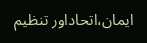ایمان،اتحاداور تنظیم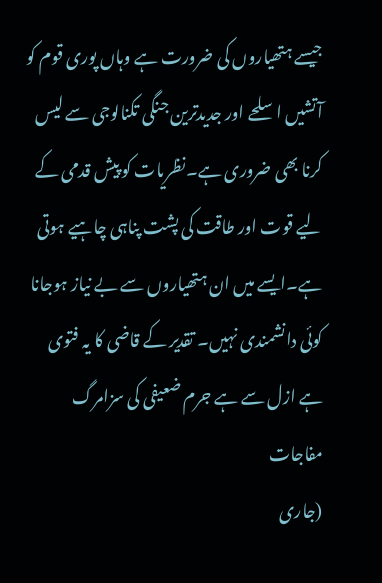جیسے ہتھیاروں کی ضرورت ہے وہاں پوری قوم کو آتشیں اسلحے اور جدیدترین جنگی تکنالوجی سے لیس کرنا بھی ضروری ہے۔نظریات کو پیش قدمی کے لیے قوت اور طاقت کی پشت پناہی چاہیے ہوتی ہے۔ایسے میں ان ہتھیاروں سے بے نیاز ہوجانا کوئی دانشمندی نہیں۔ تقدیر کے قاضی کا یہ فتوی ہے ازل سے ہے جرم ضعیفی کی سزامرگ مفاجات
(جاری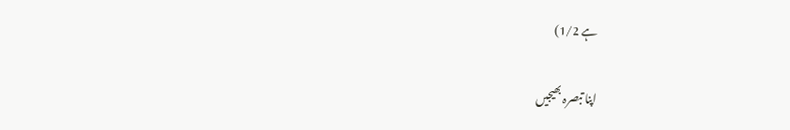ہے 1/2)

اپنا تبصرہ بھیجیں